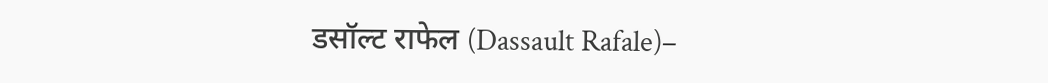डसॉल्ट राफेल (Dassault Rafale)–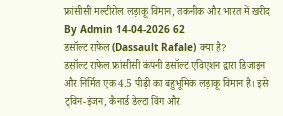फ्रांसीसी मल्टीरोल लड़ाकू विमान, तकनीक और भारत में खरीद
By Admin 14-04-2026 62
डसॉल्ट राफेल (Dassault Rafale) क्या है?
डसॉल्ट राफेल फ्रांसीसी कंपनी डसॉल्ट एविएशन द्वारा डिजाइन और निर्मित एक 4.5 पीढ़ी का बहुभूमिक लड़ाकू विमान है। इसे ट्विन‑इंजन, कैनार्ड डेल्टा विंग और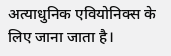अत्याधुनिक एवियोनिक्स के लिए जाना जाता है।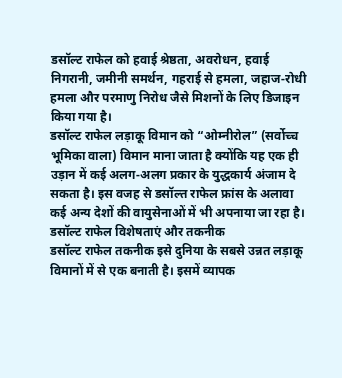डसॉल्ट राफेल को हवाई श्रेष्ठता, अवरोधन, हवाई निगरानी, जमीनी समर्थन, गहराई से हमला, जहाज‑रोधी हमला और परमाणु निरोध जैसे मिशनों के लिए डिजाइन किया गया है।
डसॉल्ट राफेल लड़ाकू विमान को “ओम्नीरोल” (सर्वोच्च भूमिका वाला) विमान माना जाता है क्योंकि यह एक ही उड़ान में कई अलग‑अलग प्रकार के युद्धकार्य अंजाम दे सकता है। इस वजह से डसॉल्त राफेल फ्रांस के अलावा कई अन्य देशों की वायुसेनाओं में भी अपनाया जा रहा है।
डसॉल्ट राफेल विशेषताएं और तकनीक
डसॉल्ट राफेल तकनीक इसे दुनिया के सबसे उन्नत लड़ाकू विमानों में से एक बनाती है। इसमें व्यापक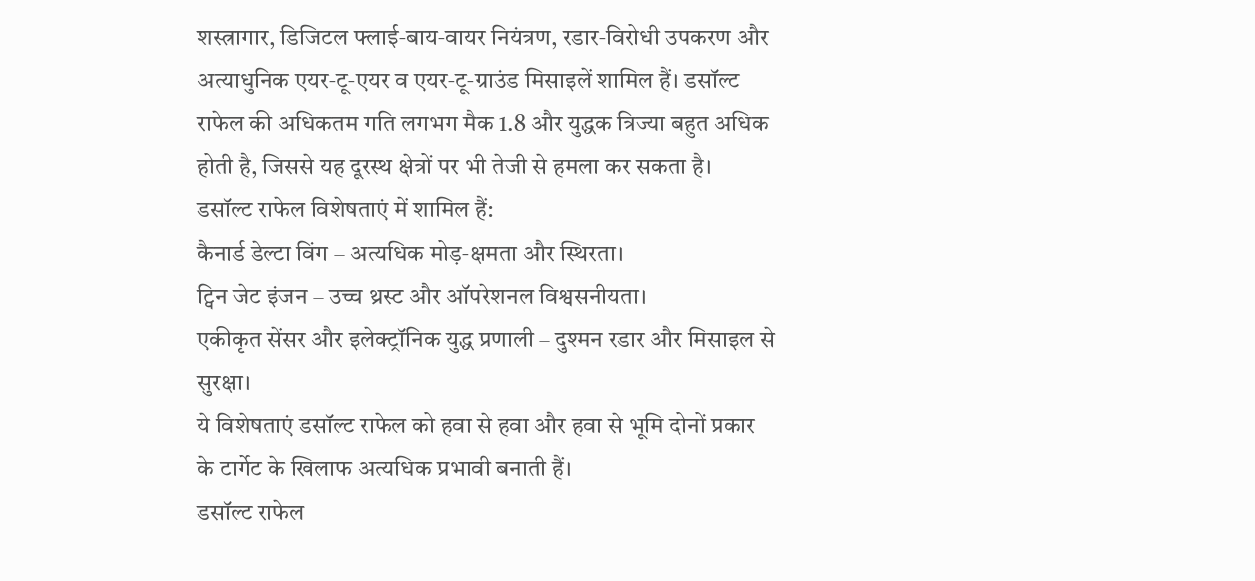शस्त्रागार, डिजिटल फ्लाई‑बाय‑वायर नियंत्रण, रडार‑विरोधी उपकरण और अत्याधुनिक एयर‑टू‑एयर व एयर‑टू‑ग्राउंड मिसाइलें शामिल हैं। डसॉल्ट राफेल की अधिकतम गति लगभग मैक 1.8 और युद्धक त्रिज्या बहुत अधिक होती है, जिससे यह दूरस्थ क्षेत्रों पर भी तेजी से हमला कर सकता है।
डसॉल्ट राफेल विशेषताएं में शामिल हैं:
कैनार्ड डेल्टा विंग – अत्यधिक मोड़‑क्षमता और स्थिरता।
ट्विन जेट इंजन – उच्च थ्रस्ट और ऑपरेशनल विश्वसनीयता।
एकीकृत सेंसर और इलेक्ट्रॉनिक युद्ध प्रणाली – दुश्मन रडार और मिसाइल से सुरक्षा।
ये विशेषताएं डसॉल्ट राफेल को हवा से हवा और हवा से भूमि दोनों प्रकार के टार्गेट के खिलाफ अत्यधिक प्रभावी बनाती हैं।
डसॉल्ट राफेल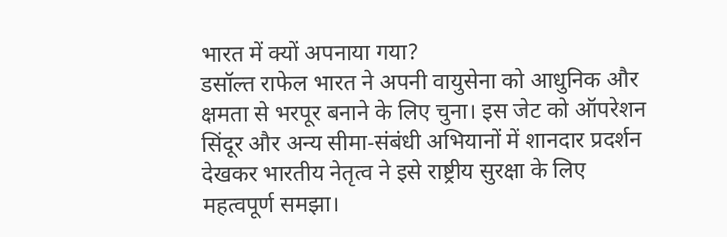भारत में क्यों अपनाया गया?
डसॉल्त राफेल भारत ने अपनी वायुसेना को आधुनिक और क्षमता से भरपूर बनाने के लिए चुना। इस जेट को ऑपरेशन सिंदूर और अन्य सीमा‑संबंधी अभियानों में शानदार प्रदर्शन देखकर भारतीय नेतृत्व ने इसे राष्ट्रीय सुरक्षा के लिए महत्वपूर्ण समझा।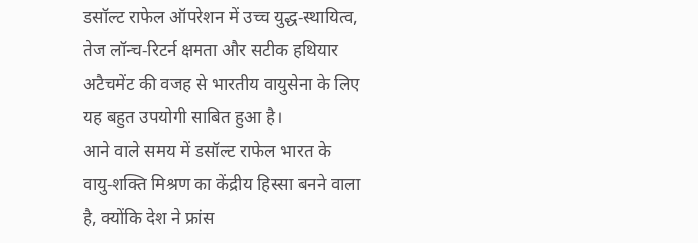डसॉल्ट राफेल ऑपरेशन में उच्च युद्ध‑स्थायित्व, तेज लॉन्च‑रिटर्न क्षमता और सटीक हथियार अटैचमेंट की वजह से भारतीय वायुसेना के लिए यह बहुत उपयोगी साबित हुआ है।
आने वाले समय में डसॉल्ट राफेल भारत के वायु‑शक्ति मिश्रण का केंद्रीय हिस्सा बनने वाला है, क्योंकि देश ने फ्रांस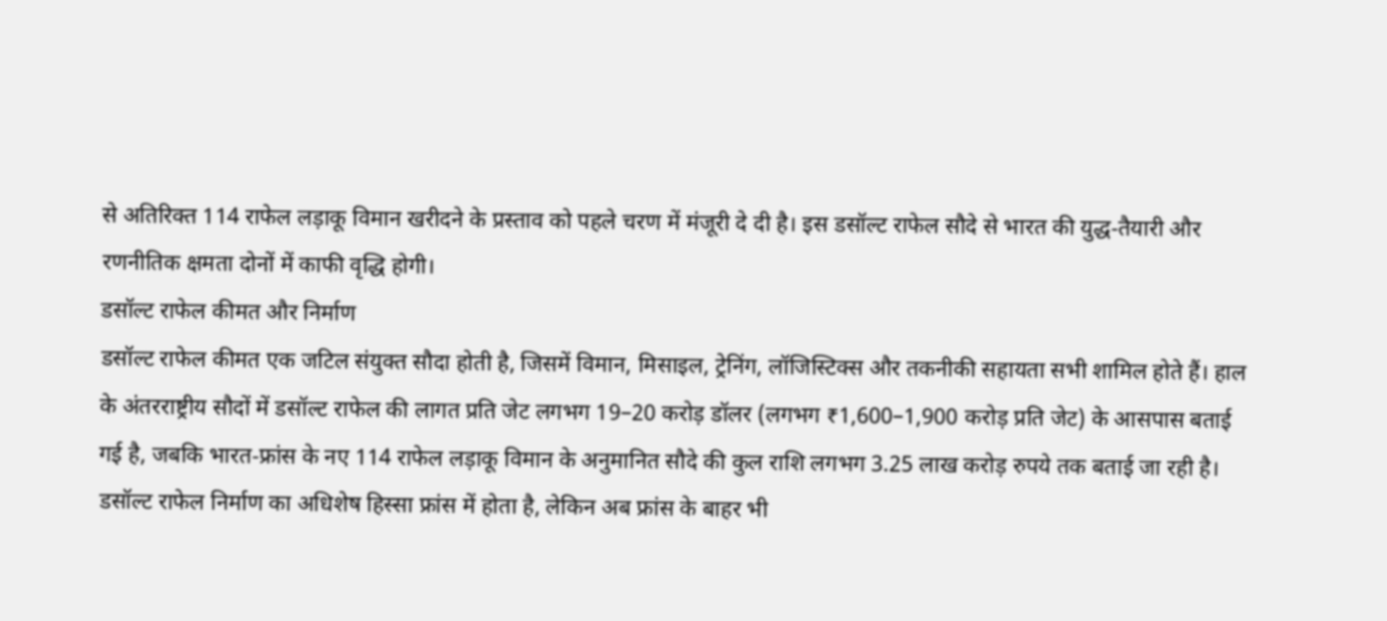से अतिरिक्त 114 राफेल लड़ाकू विमान खरीदने के प्रस्ताव को पहले चरण में मंजूरी दे दी है। इस डसॉल्ट राफेल सौदे से भारत की युद्ध‑तैयारी और रणनीतिक क्षमता दोनों में काफी वृद्धि होगी।
डसॉल्ट राफेल कीमत और निर्माण
डसॉल्ट राफेल कीमत एक जटिल संयुक्त सौदा होती है, जिसमें विमान, मिसाइल, ट्रेनिंग, लॉजिस्टिक्स और तकनीकी सहायता सभी शामिल होते हैं। हाल के अंतरराष्ट्रीय सौदों में डसॉल्ट राफेल की लागत प्रति जेट लगभग 19–20 करोड़ डॉलर (लगभग ₹1,600–1,900 करोड़ प्रति जेट) के आसपास बताई गई है, जबकि भारत‑फ्रांस के नए 114 राफेल लड़ाकू विमान के अनुमानित सौदे की कुल राशि लगभग 3.25 लाख करोड़ रुपये तक बताई जा रही है।
डसॉल्ट राफेल निर्माण का अधिशेष हिस्सा फ्रांस में होता है, लेकिन अब फ्रांस के बाहर भी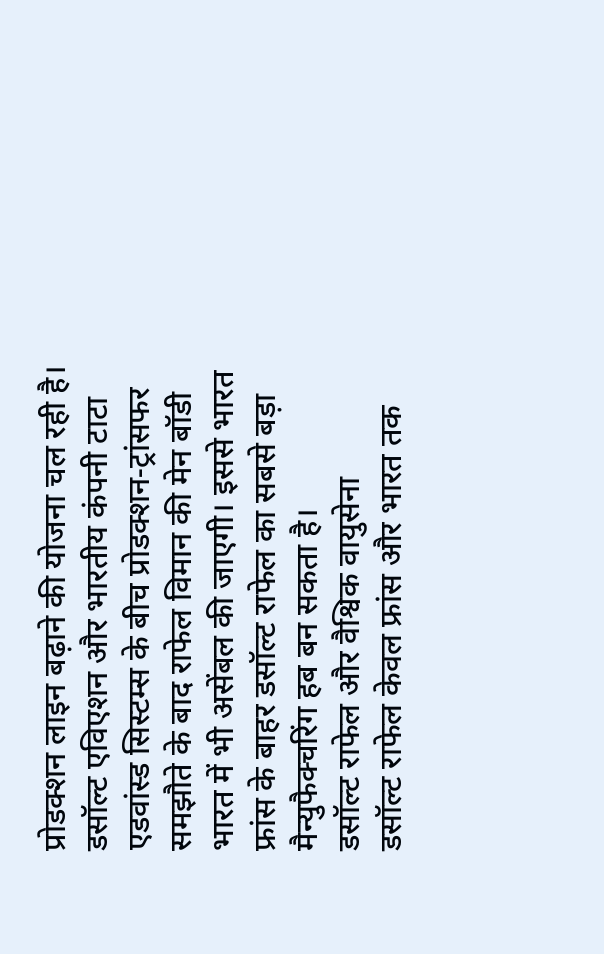प्रोडक्शन लाइन बढ़ाने की योजना चल रही है। डसॉल्ट एविएशन और भारतीय कंपनी टाटा एडवांस्ड सिस्टम्स के बीच प्रोडक्शन‑ट्रांसफर समझौते के बाद राफेल विमान की मेन बॉडी भारत में भी असेंबल की जाएगी। इससे भारत फ्रांस के बाहर डसॉल्ट राफेल का सबसे बड़ा मैन्युफैक्चरिंग हब बन सकता है।
डसॉल्ट राफेल और वैश्विक वायुसेना
डसॉल्ट राफेल केवल फ्रांस और भारत तक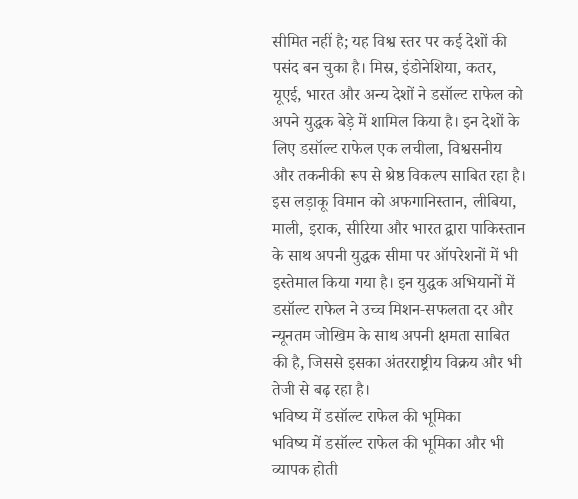सीमित नहीं है; यह विश्व स्तर पर कई देशों की पसंद बन चुका है। मिस्र, इंडोनेशिया, कतर, यूएई, भारत और अन्य देशों ने डसॉल्ट राफेल को अपने युद्धक बेड़े में शामिल किया है। इन देशों के लिए डसॉल्ट राफेल एक लचीला, विश्वसनीय और तकनीकी रूप से श्रेष्ठ विकल्प साबित रहा है।
इस लड़ाकू विमान को अफगानिस्तान, लीबिया, माली, इराक, सीरिया और भारत द्वारा पाकिस्तान के साथ अपनी युद्धक सीमा पर ऑपरेशनों में भी इस्तेमाल किया गया है। इन युद्धक अभियानों में डसॉल्ट राफेल ने उच्च मिशन‑सफलता दर और न्यूनतम जोखिम के साथ अपनी क्षमता साबित की है, जिससे इसका अंतरराष्ट्रीय विक्रय और भी तेजी से बढ़ रहा है।
भविष्य में डसॉल्ट राफेल की भूमिका
भविष्य में डसॉल्ट राफेल की भूमिका और भी व्यापक होती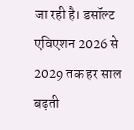जा रही है। डसॉल्ट एविएशन 2026 से 2029 तक हर साल बढ़ती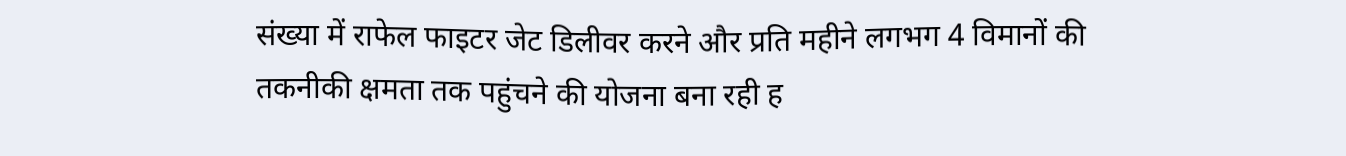संख्या में राफेल फाइटर जेट डिलीवर करने और प्रति महीने लगभग 4 विमानों की तकनीकी क्षमता तक पहुंचने की योजना बना रही ह